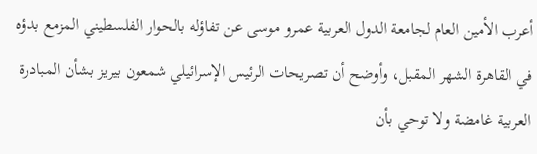أعرب الأمين العام لجامعة الدول العربية عمرو موسى عن تفاؤله بالحوار الفلسطيني المزمع بدؤه في القاهرة الشهر المقبل، وأوضح أن تصريحات الرئيس الإسرائيلي شمعون بيريز بشأن المبادرة العربية غامضة ولا توحي بأن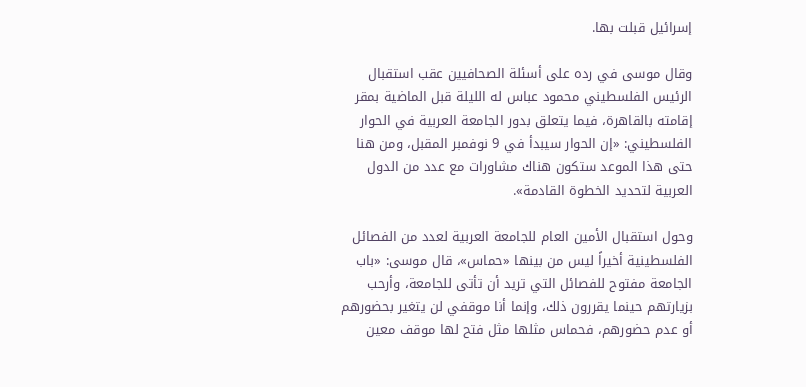إسرائيل قبلت بها.

وقال موسى في رده على أسئلة الصحافيين عقب استقبال الرئيس الفلسطيني محمود عباس له الليلة قبل الماضية بمقر إقامته بالقاهرة، فيما يتعلق بدور الجامعة العربية في الحوار الفلسطيني: «إن الحوار سيبدأ في 9 نوفمبر المقبل، ومن هنا حتى هذا الموعد ستكون هناك مشاورات مع عدد من الدول العربية لتحديد الخطوة القادمة».

وحول استقبال الأمين العام للجامعة العربية لعدد من الفصائل الفلسطينية أخيراً ليس من بينها «حماس»، قال موسى: «باب الجامعة مفتوح للفصائل التي تريد أن تأتى للجامعة، وأرحب بزيارتهم حينما يقررون ذلك، وإنما أنا موقفي لن يتغير بحضورهم أو عدم حضورهم، فحماس مثلها مثل فتح لها موقف معين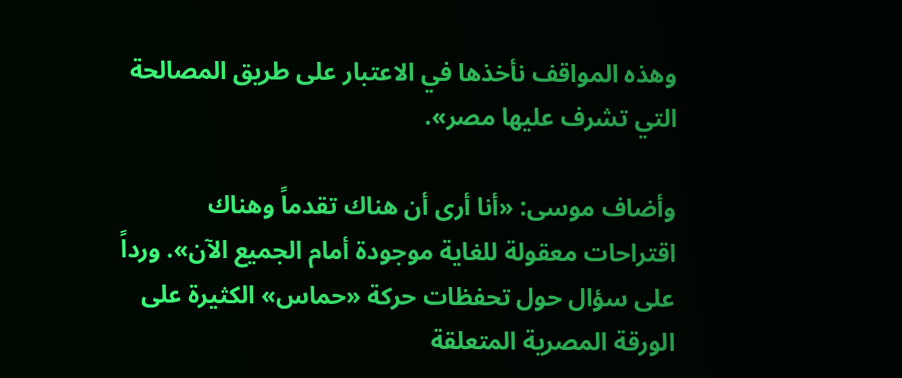وهذه المواقف نأخذها في الاعتبار على طريق المصالحة التي تشرف عليها مصر».

وأضاف موسى: «أنا أرى أن هناك تقدماً وهناك اقتراحات معقولة للغاية موجودة أمام الجميع الآن». ورداً على سؤال حول تحفظات حركة «حماس» الكثيرة على الورقة المصرية المتعلقة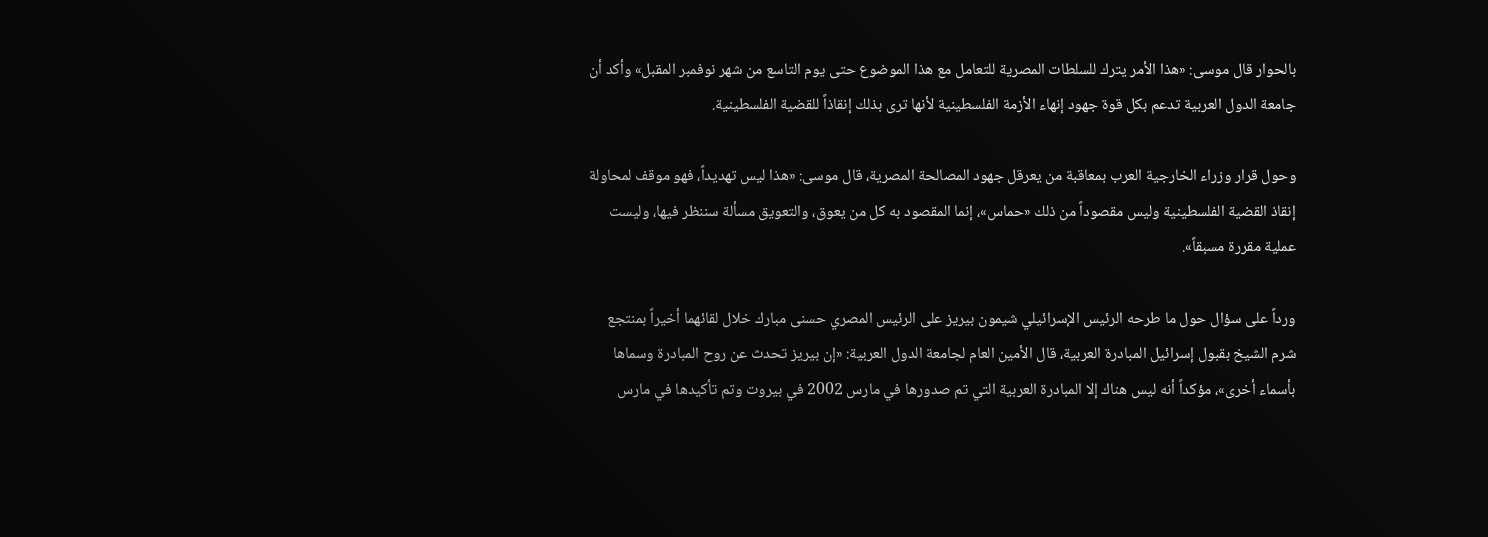بالحوار قال موسى: «هذا الأمر يترك للسلطات المصرية للتعامل مع هذا الموضوع حتى يوم التاسع من شهر نوفمبر المقبل» وأكد أن جامعة الدول العربية تدعم بكل قوة جهود إنهاء الأزمة الفلسطينية لأنها ترى بذلك إنقاذاً للقضية الفلسطينية.

وحول قرار وزراء الخارجية العرب بمعاقبة من يعرقل جهود المصالحة المصرية، قال موسى: «هذا ليس تهديداً، فهو موقف لمحاولة إنقاذ القضية الفلسطينية وليس مقصوداً من ذلك «حماس»، إنما المقصود به كل من يعوق، والتعويق مسألة سننظر فيها، وليست عملية مقررة مسبقاً».

ورداً على سؤال حول ما طرحه الرئيس الإسرائيلي شيمون بيريز على الرئيس المصري حسنى مبارك خلال لقائهما أخيراً بمنتجع شرم الشيخ بقبول إسرائيل المبادرة العربية، قال الأمين العام لجامعة الدول العربية: «إن بيريز تحدث عن روح المبادرة وسماها بأسماء أخرى»، مؤكداً أنه ليس هناك إلا المبادرة العربية التي تم صدورها في مارس 2002 في بيروت وتم تأكيدها في مارس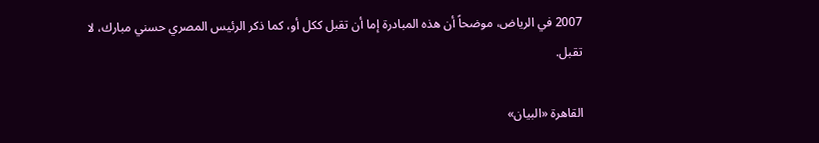2007 في الرياض، موضحاً أن هذه المبادرة إما أن تقبل ككل أو، كما ذكر الرئيس المصري حسني مبارك، لا تقبل.

القاهرة «البيان»